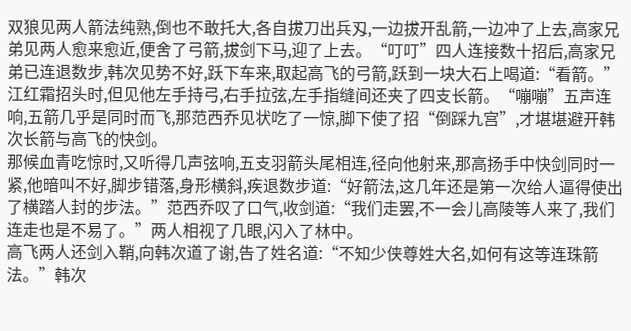双狼见两人箭法纯熟,倒也不敢托大,各自拔刀出兵刄,一边拔开乱箭,一边冲了上去,高家兄弟见两人愈来愈近,便舍了弓箭,拔剑下马,迎了上去。“叮叮”四人连接数十招后,高家兄弟已连退数步,韩次见势不好,跃下车来,取起高飞的弓箭,跃到一块大石上喝道:“看箭。”江红霜招头时,但见他左手持弓,右手拉弦,左手指缝间还夹了四支长箭。“嘣嘣”五声连响,五箭几乎是同时而飞,那范西乔见状吃了一惊,脚下使了招“倒踩九宫”,才堪堪避开韩次长箭与高飞的快剑。
那候血青吃惊时,又听得几声弦响,五支羽箭头尾相连,径向他射来,那高扬手中快剑同时一紧,他暗叫不好,脚步错落,身形横斜,疾退数步道:“好箭法,这几年还是第一次给人逼得使出了横踏人封的步法。”范西乔叹了口气,收剑道:“我们走罢,不一会儿高陵等人来了,我们连走也是不易了。”两人相视了几眼,闪入了林中。
高飞两人还剑入鞘,向韩次道了谢,告了姓名道:“不知少侠尊姓大名,如何有这等连珠箭法。”韩次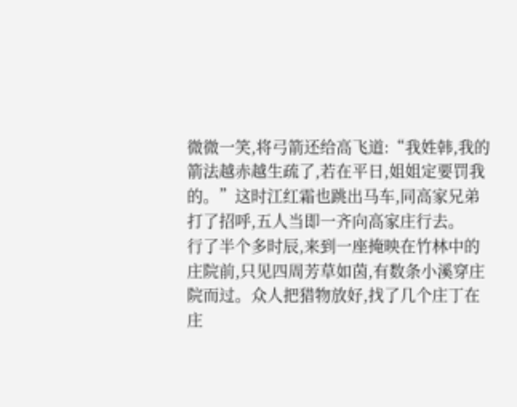微微一笑,将弓箭还给高飞道:“我姓韩,我的箭法越赤越生疏了,若在平日,姐姐定要罚我的。”这时江红霜也跳出马车,同高家兄弟打了招呼,五人当即一齐向高家庄行去。
行了半个多时辰,来到一座掩映在竹林中的庄院前,只见四周芳草如茵,有数条小溪穿庄院而过。众人把猎物放好,找了几个庄丁在庄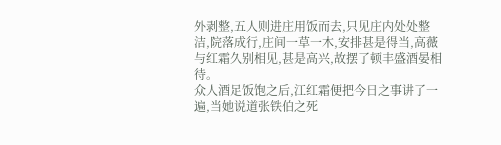外剥整,五人则进庄用饭而去,只见庄内处处整洁,院落成行,庄间一草一木,安排甚是得当,高薇与红霜久别相见,甚是高兴,故摆了顿丰盛酒晏相待。
众人酒足饭饱之后,江红霜便把今日之事讲了一遍,当她说道张铁伯之死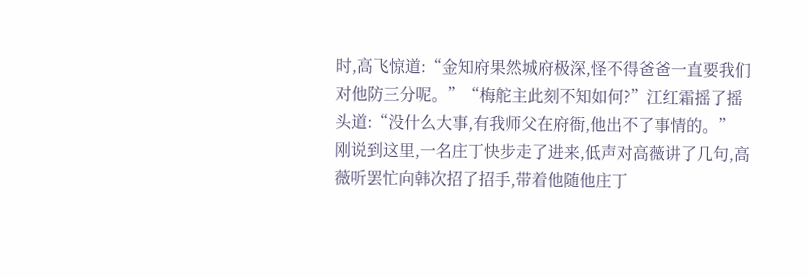时,高飞惊道:“金知府果然城府极深,怪不得爸爸一直要我们对他防三分呢。”“梅舵主此刻不知如何?”江红霜摇了摇头道:“没什么大事,有我师父在府衙,他出不了事情的。”
刚说到这里,一名庄丁快步走了进来,低声对高薇讲了几句,高薇听罢忙向韩次招了招手,带着他随他庄丁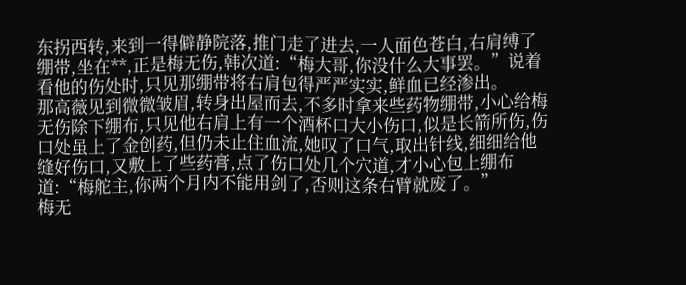东拐西转,来到一得僻静院落,推门走了进去,一人面色苍白,右肩缚了绷带,坐在**,正是梅无伤,韩次道:“梅大哥,你没什么大事罢。”说着看他的伤处时,只见那绷带将右肩包得严严实实,鲜血已经渗出。
那高薇见到微微皱眉,转身出屋而去,不多时拿来些药物绷带,小心给梅无伤除下绷布,只见他右肩上有一个酒杯口大小伤口,似是长箭所伤,伤口处虽上了金创药,但仍未止住血流,她叹了口气,取出针线,细细给他缝好伤口,又敷上了些药膏,点了伤口处几个穴道,才小心包上绷布道:“梅舵主,你两个月内不能用剑了,否则这条右臂就废了。”
梅无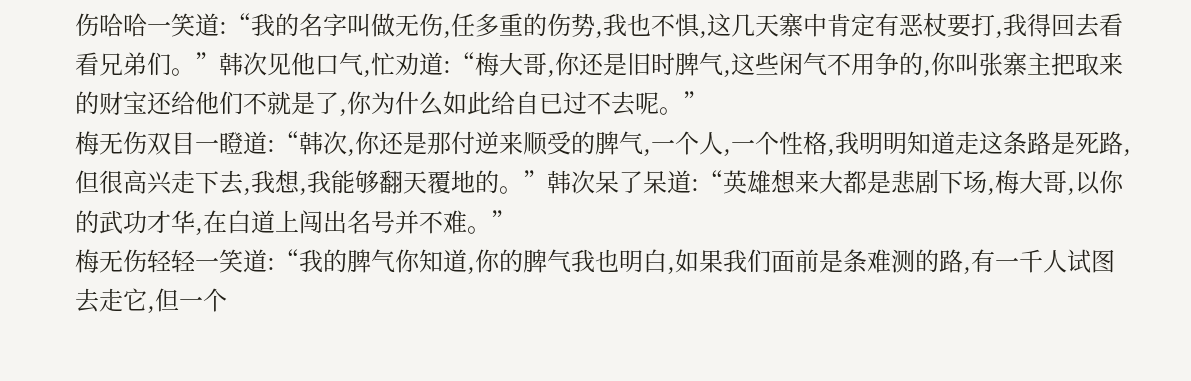伤哈哈一笑道:“我的名字叫做无伤,任多重的伤势,我也不惧,这几天寨中肯定有恶杖要打,我得回去看看兄弟们。”韩次见他口气,忙劝道:“梅大哥,你还是旧时脾气,这些闲气不用争的,你叫张寨主把取来的财宝还给他们不就是了,你为什么如此给自已过不去呢。”
梅无伤双目一瞪道:“韩次,你还是那付逆来顺受的脾气,一个人,一个性格,我明明知道走这条路是死路,但很高兴走下去,我想,我能够翻天覆地的。”韩次呆了呆道:“英雄想来大都是悲剧下场,梅大哥,以你的武功才华,在白道上闯出名号并不难。”
梅无伤轻轻一笑道:“我的脾气你知道,你的脾气我也明白,如果我们面前是条难测的路,有一千人试图去走它,但一个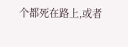个都死在路上,或者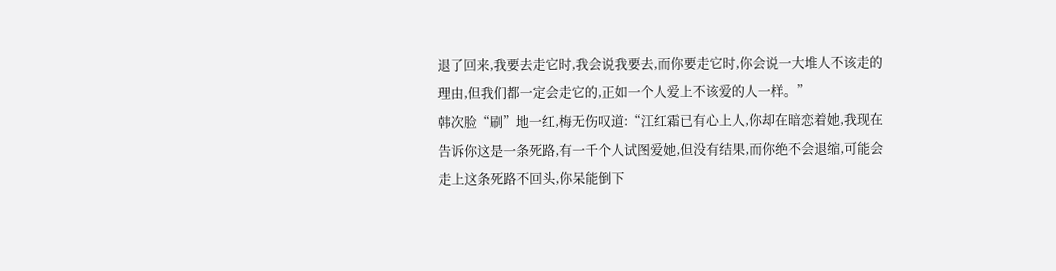退了回来,我要去走它时,我会说我要去,而你要走它时,你会说一大堆人不该走的理由,但我们都一定会走它的,正如一个人爱上不该爱的人一样。”
韩次脸“刷”地一红,梅无伤叹道:“江红霜已有心上人,你却在暗恋着她,我现在告诉你这是一条死路,有一千个人试图爱她,但没有结果,而你绝不会退缩,可能会走上这条死路不回头,你呆能倒下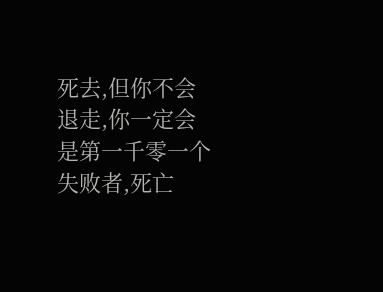死去,但你不会退走,你一定会是第一千零一个失败者,死亡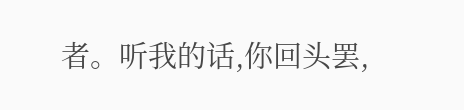者。听我的话,你回头罢,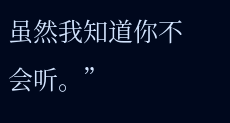虽然我知道你不会听。”